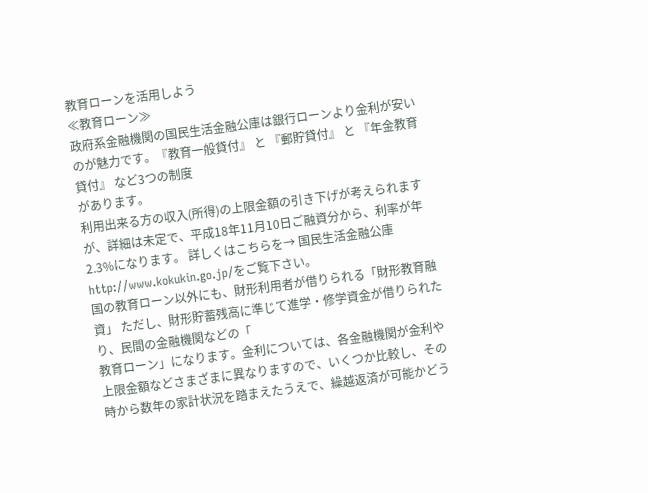教育ローンを活用しよう
≪教育ローン≫
政府系金融機関の国民生活金融公庫は銀行ローンより金利が安いのが魅力です。『教育一般貸付』 と 『郵貯貸付』 と 『年金教育貸付』 など3つの制度
があります。
利用出来る方の収入(所得)の上限金額の引き下げが考えられますが、詳細は未定で、平成18年11月10日ご融資分から、利率が年2.3%になります。 詳しくはこちらを→ 国民生活金融公庫 http://www.kokukin.go.jp/をご覧下さい。
国の教育ローン以外にも、財形利用者が借りられる「財形教育融資」 ただし、財形貯蓄残高に準じて進学・修学資金が借りられたり、民間の金融機関などの「
教育ローン」になります。金利については、各金融機関が金利や上限金額などさまざまに異なりますので、いくつか比較し、その時から数年の家計状況を踏まえたうえで、繰越返済が可能かどう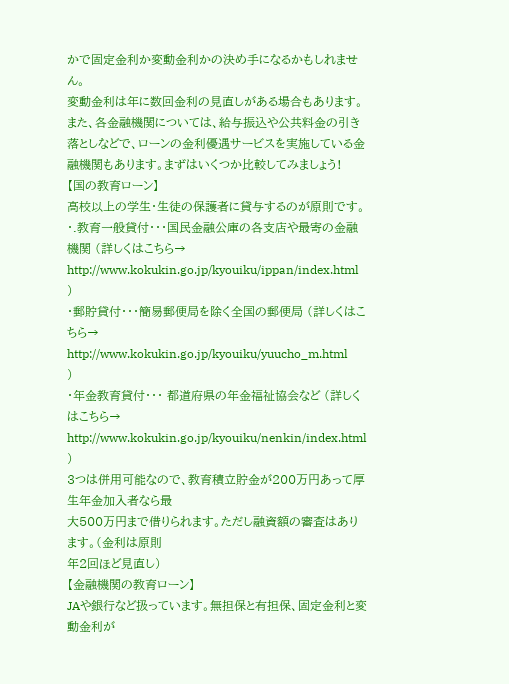かで固定金利か変動金利かの決め手になるかもしれません。
変動金利は年に数回金利の見直しがある場合もあります。また、各金融機関については、給与振込や公共料金の引き落としなどで、ローンの金利優遇サービスを実施している金融機関もあります。まずはいくつか比較してみましょう!
【国の教育ローン】
高校以上の学生・生徒の保護者に貸与するのが原則です。
・.教育一般貸付・・・国民金融公庫の各支店や最寄の金融機関 (詳しくはこちら→ http://www.kokukin.go.jp/kyouiku/ippan/index.html )
・郵貯貸付・・・簡易郵便局を除く全国の郵便局 (詳しくはこちら→ http://www.kokukin.go.jp/kyouiku/yuucho_m.html
)
・年金教育貸付・・・ 都道府県の年金福祉協会など (詳しくはこちら→ http://www.kokukin.go.jp/kyouiku/nenkin/index.html )
3つは併用可能なので、教育積立貯金が200万円あって厚生年金加入者なら最
大500万円まで借りられます。ただし融資額の審査はあります。(金利は原則
年2回ほど見直し)
【金融機関の教育ローン】
JAや銀行など扱っています。無担保と有担保、固定金利と変動金利が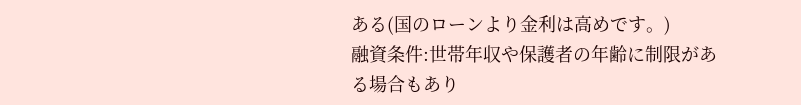ある(国のローンより金利は高めです。)
融資条件:世帯年収や保護者の年齢に制限がある場合もあり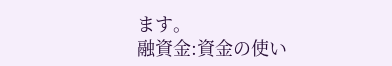ます。
融資金:資金の使い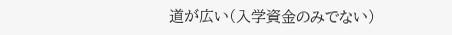道が広い(入学資金のみでない)